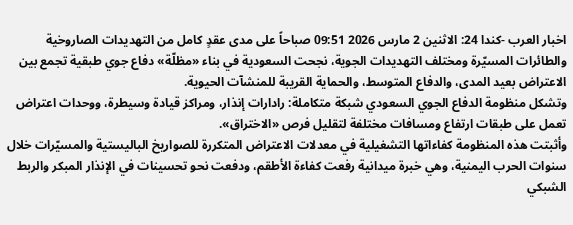اخبار العرب -كندا 24: الاثنين 2 مارس 2026 09:51 صباحاً على مدى عقدٍ كامل من التهديدات الصاروخية والطائرات المسيّرة ومختلف التهديدات الجوية، نجحت السعودية في بناء «مظلّة» دفاع جوي طبقية تجمع بين الاعتراض بعيد المدى، والدفاع المتوسط، والحماية القريبة للمنشآت الحيوية.
وتشكل منظومة الدفاع الجوي السعودي شبكة متكاملة: رادارات إنذار، ومراكز قيادة وسيطرة، ووحدات اعتراض تعمل على طبقات ارتفاع ومسافات مختلفة لتقليل فرص «الاختراق».
وأثبتت هذه المنظومة كفاءاتها التشغيلية في معدلات الاعتراض المتكررة للصواريخ الباليستية والمسيّرات خلال سنوات الحرب اليمنية، وهي خبرة ميدانية رفعت كفاءة الأطقم، ودفعت نحو تحسينات في الإنذار المبكر والربط الشبكي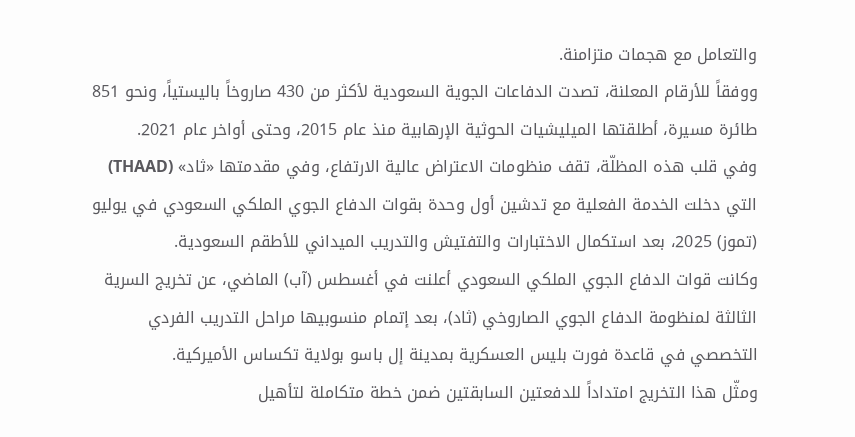والتعامل مع هجمات متزامنة.
ووفقاً للأرقام المعلنة، تصدت الدفاعات الجوية السعودية لأكثر من 430 صاروخاً باليستياً، ونحو 851 طائرة مسيرة، أطلقتها الميليشيات الحوثية الإرهابية منذ عام 2015، وحتى أواخر عام 2021.
وفي قلب هذه المظلّة، تقف منظومات الاعتراض عالية الارتفاع، وفي مقدمتها «ثاد» (THAAD) التي دخلت الخدمة الفعلية مع تدشين أول وحدة بقوات الدفاع الجوي الملكي السعودي في يوليو (تموز) 2025، بعد استكمال الاختبارات والتفتيش والتدريب الميداني للأطقم السعودية.
وكانت قوات الدفاع الجوي الملكي السعودي أعلنت في أغسطس (آب) الماضي، عن تخريج السرية الثالثة لمنظومة الدفاع الجوي الصاروخي (ثاد)، بعد إتمام منسوبيها مراحل التدريب الفردي التخصصي في قاعدة فورت بليس العسكرية بمدينة إل باسو بولاية تكساس الأميركية.
ومثّل هذا التخريج امتداداً للدفعتين السابقتين ضمن خطة متكاملة لتأهيل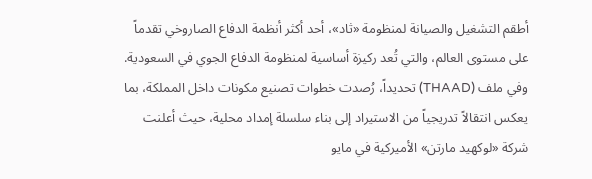أطقم التشغيل والصيانة لمنظومة «ثاد»، أحد أكثر أنظمة الدفاع الصاروخي تقدماً على مستوى العالم، والتي تُعد ركيزة أساسية لمنظومة الدفاع الجوي في السعودية.
وفي ملف (THAAD) تحديداً، رُصدت خطوات تصنيع مكونات داخل المملكة، بما يعكس انتقالاً تدريجياً من الاستيراد إلى بناء سلسلة إمداد محلية، حيث أعلنت شركة «لوكهيد مارتن» الأميركية في مايو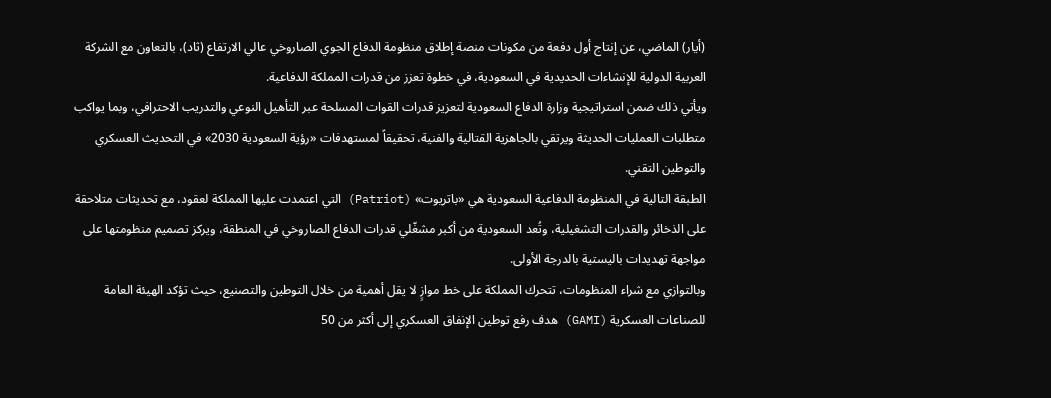(أيار) الماضي، عن إنتاج أول دفعة من مكونات منصة إطلاق منظومة الدفاع الجوي الصاروخي عالي الارتفاع (ثاد)، بالتعاون مع الشركة العربية الدولية للإنشاءات الحديدية في السعودية، في خطوة تعزز من قدرات المملكة الدفاعية.
ويأتي ذلك ضمن استراتيجية وزارة الدفاع السعودية لتعزيز قدرات القوات المسلحة عبر التأهيل النوعي والتدريب الاحترافي، وبما يواكب متطلبات العمليات الحديثة ويرتقي بالجاهزية القتالية والفنية، تحقيقاً لمستهدفات «رؤية السعودية 2030» في التحديث العسكري والتوطين التقني.
الطبقة التالية في المنظومة الدفاعية السعودية هي «باتريوت» (Patriot) التي اعتمدت عليها المملكة لعقود، مع تحديثات متلاحقة على الذخائر والقدرات التشغيلية، وتُعد السعودية من أكبر مشغّلي قدرات الدفاع الصاروخي في المنطقة، ويركز تصميم منظومتها على مواجهة تهديدات باليستية بالدرجة الأولى.
وبالتوازي مع شراء المنظومات، تتحرك المملكة على خط موازٍ لا يقل أهمية من خلال التوطين والتصنيع، حيث تؤكد الهيئة العامة للصناعات العسكرية (GAMI) هدف رفع توطين الإنفاق العسكري إلى أكثر من 50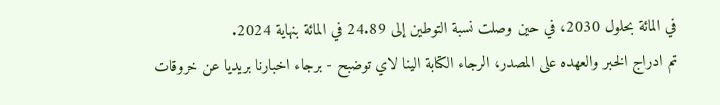في المائة بحلول 2030، في حين وصلت نسبة التوطين إلى 24.89 في المائة بنهاية 2024.
تم ادراج الخبر والعهده على المصدر، الرجاء الكتابة الينا لاي توضبح - برجاء اخبارنا بريديا عن خروقات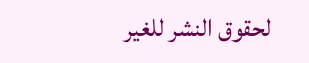لحقوق النشر للغير